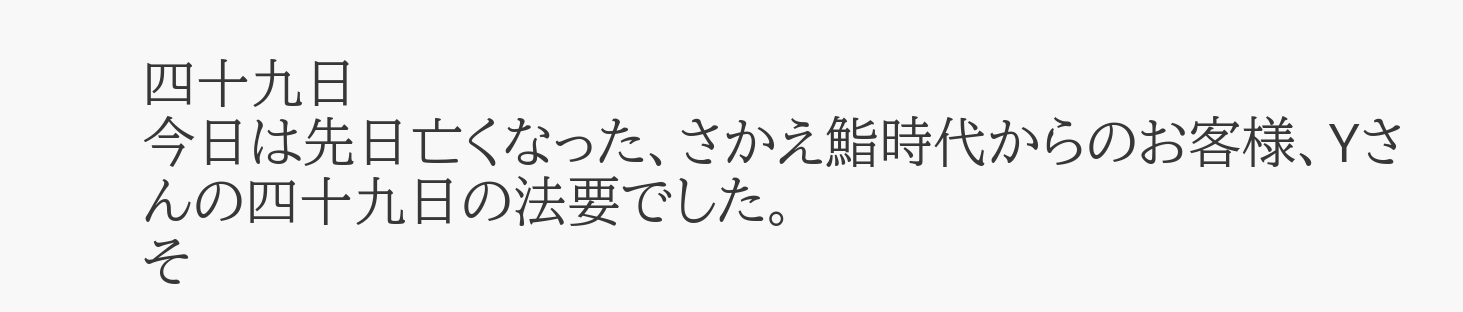四十九日
今日は先日亡くなった、さかえ鮨時代からのお客様、Yさんの四十九日の法要でした。
そ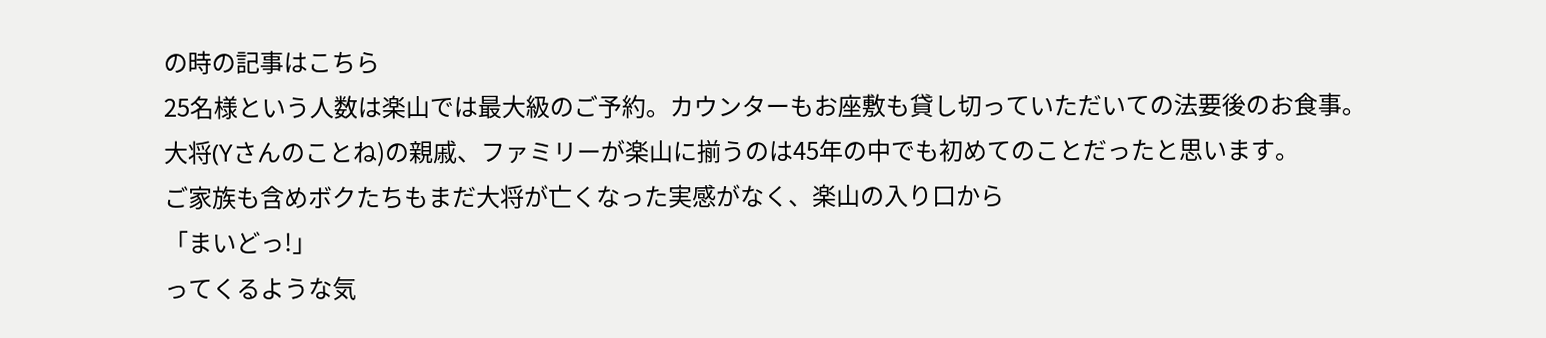の時の記事はこちら
25名様という人数は楽山では最大級のご予約。カウンターもお座敷も貸し切っていただいての法要後のお食事。
大将(Yさんのことね)の親戚、ファミリーが楽山に揃うのは45年の中でも初めてのことだったと思います。
ご家族も含めボクたちもまだ大将が亡くなった実感がなく、楽山の入り口から
「まいどっ!」
ってくるような気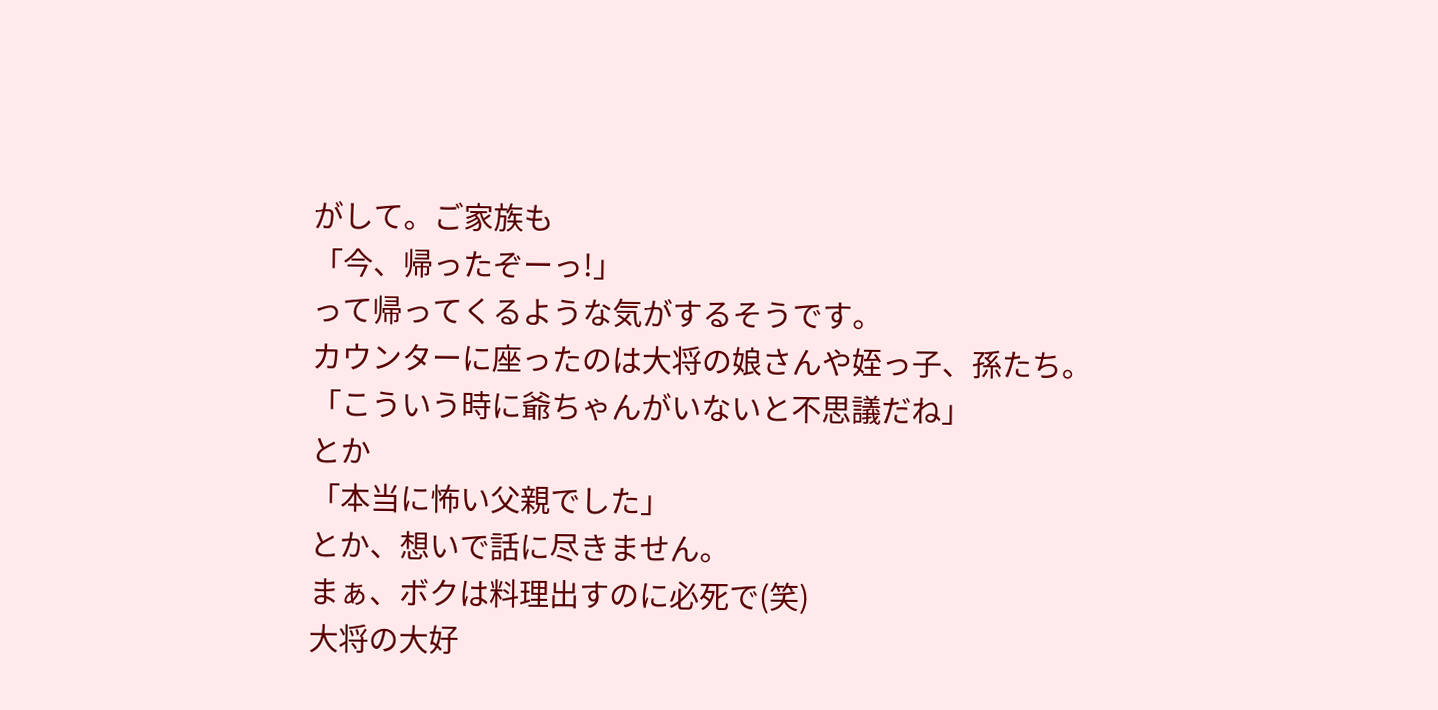がして。ご家族も
「今、帰ったぞーっ!」
って帰ってくるような気がするそうです。
カウンターに座ったのは大将の娘さんや姪っ子、孫たち。
「こういう時に爺ちゃんがいないと不思議だね」
とか
「本当に怖い父親でした」
とか、想いで話に尽きません。
まぁ、ボクは料理出すのに必死で(笑)
大将の大好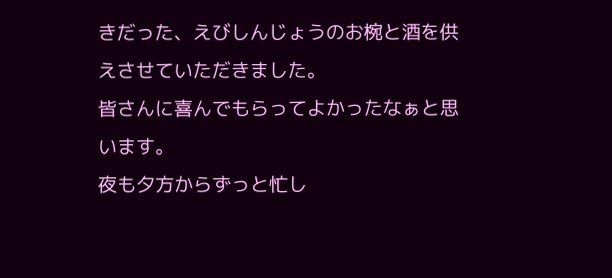きだった、えびしんじょうのお椀と酒を供えさせていただきました。
皆さんに喜んでもらってよかったなぁと思います。
夜も夕方からずっと忙し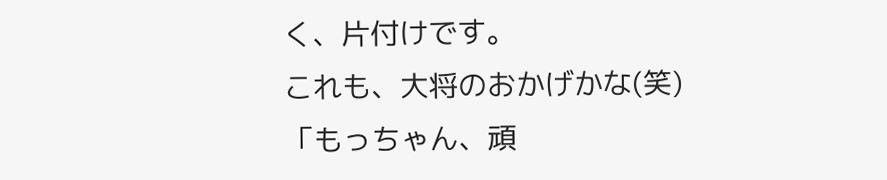く、片付けです。
これも、大将のおかげかな(笑)
「もっちゃん、頑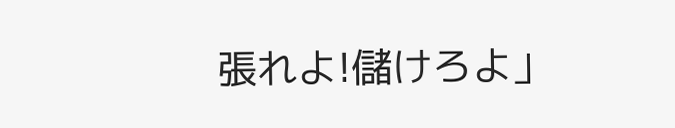張れよ!儲けろよ」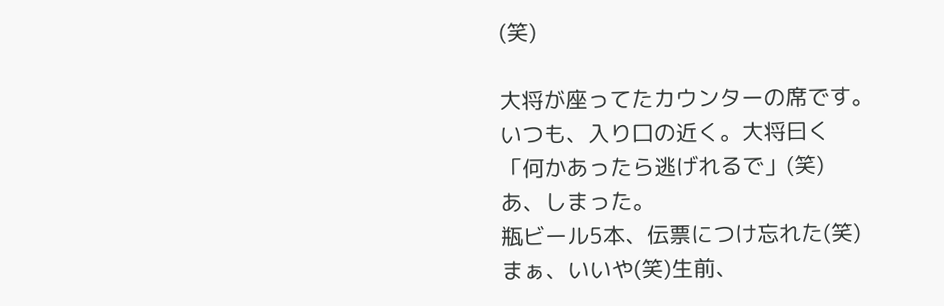(笑)

大将が座ってたカウンターの席です。
いつも、入り口の近く。大将曰く
「何かあったら逃げれるで」(笑)
あ、しまった。
瓶ビール5本、伝票につけ忘れた(笑)
まぁ、いいや(笑)生前、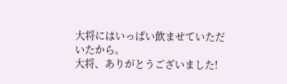大将にはいっぱい飲ませていただいたから。
大将、ありがとうございました!